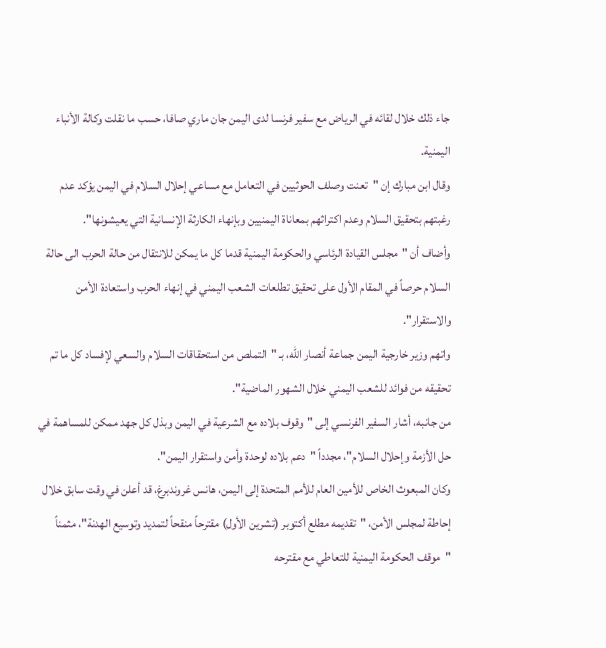جاء ذلك خلال لقائه في الرياض مع سفير فرنسا لدى اليمن جان ماري صافا، حسب ما نقلت وكالة الأنباء اليمنية.
وقال ابن مبارك إن "تعنت وصلف الحوثيين في التعامل مع مساعي إحلال السلام في اليمن يؤكد عدم رغبتهم بتحقيق السلام وعدم اكتراثهم بمعاناة اليمنيين وبإنهاء الكارثة الإنسانية التي يعيشونها".
وأضاف أن "مجلس القيادة الرئاسي والحكومة اليمنية قدما كل ما يمكن للانتقال من حالة الحرب الى حالة السلام حرصاً في المقام الأول على تحقيق تطلعات الشعب اليمني في إنهاء الحرب واستعادة الأمن والاستقرار".
واتهم وزير خارجية اليمن جماعة أنصار الله، بـ "التملص من استحقاقات السلام والسعي لإفساد كل ما تم تحقيقه من فوائد للشعب اليمني خلال الشهور الماضية".
من جانبه، أشار السفير الفرنسي إلى "وقوف بلاده مع الشرعية في اليمن وبذل كل جهد ممكن للمساهمة في حل الأزمة وإحلال السلام"، مجدداً "دعم بلاده لوحدة وأمن واستقرار اليمن".
وكان المبعوث الخاص للأمين العام للأمم المتحدة إلى اليمن، هانس غروندبرغ، قد أعلن في وقت سابق خلال إحاطة لمجلس الأمن، "تقديمه مطلع أكتوبر (تشرين الأول) مقترحاً منقحاً لتمديد وتوسيع الهدنة"، مثمناً "موقف الحكومة اليمنية للتعاطي مع مقترحه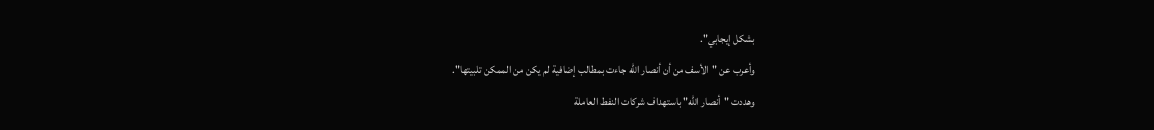بشكل إيجابي".
وأعرب عن "الأسف من أن أنصار الله جاءت بمطالب إضافية لم يكن من الممكن تلبيتها".
وهددت "أنصار الله" باستهداف شركات النفط العاملة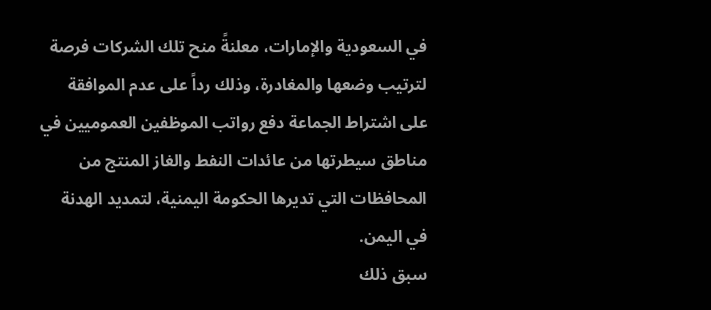في السعودية والإمارات، معلنةً منح تلك الشركات فرصة لترتيب وضعها والمغادرة، وذلك رداً على عدم الموافقة على اشتراط الجماعة دفع رواتب الموظفين العموميين في مناطق سيطرتها من عائدات النفط والغاز المنتج من المحافظات التي تديرها الحكومة اليمنية، لتمديد الهدنة في اليمن.
سبق ذلك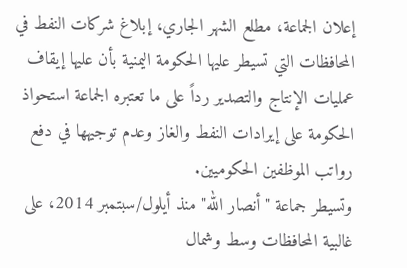إعلان الجماعة، مطلع الشهر الجاري، إبلاغ شركات النفط في المحافظات التي تسيطر عليها الحكومة اليمنية بأن عليها إيقاف عمليات الإنتاج والتصدير رداً على ما تعتبره الجماعة استحواذ الحكومة على إيرادات النفط والغاز وعدم توجيهها في دفع رواتب الموظفين الحكوميين.
وتسيطر جماعة "أنصار الله" منذ أيلول/سبتمبر 2014، على غالبية المحافظات وسط وشمال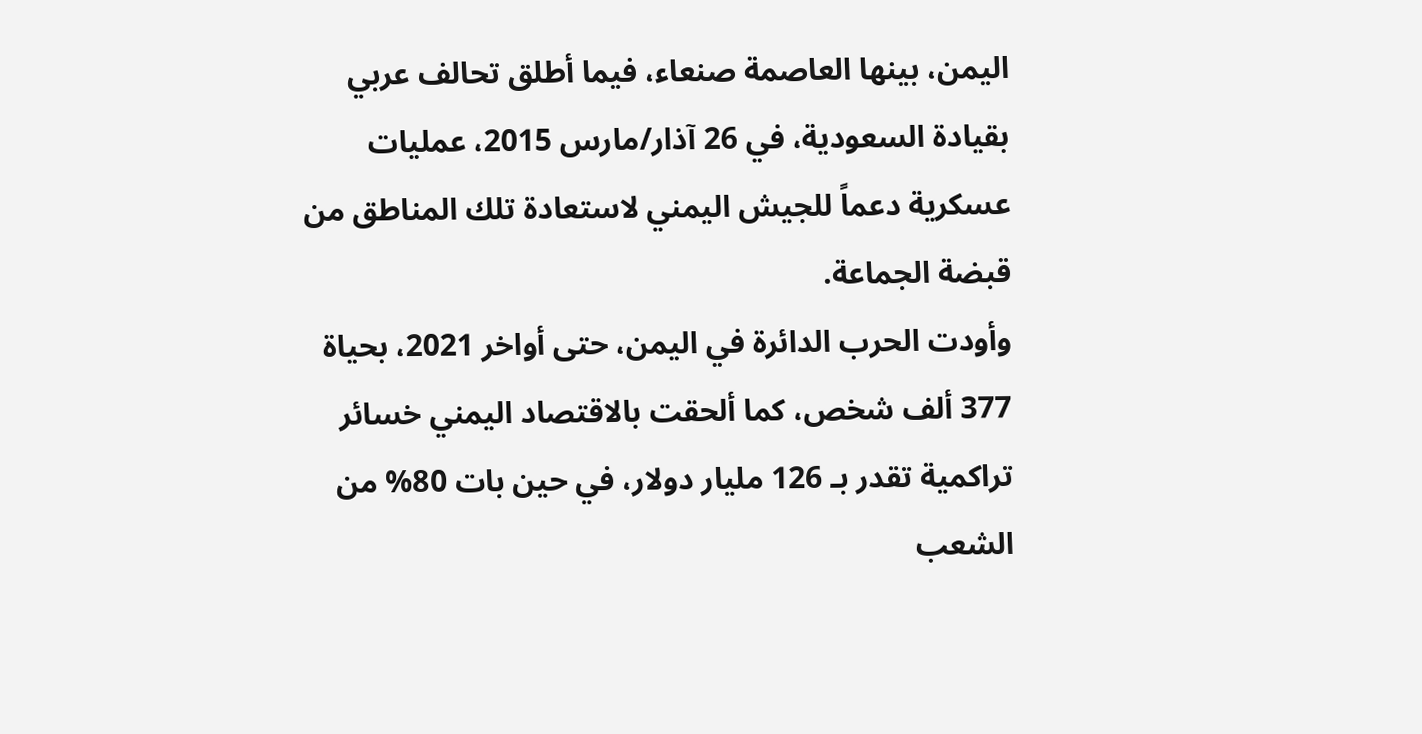اليمن، بينها العاصمة صنعاء، فيما أطلق تحالف عربي بقيادة السعودية، في 26 آذار/مارس 2015، عمليات عسكرية دعماً للجيش اليمني لاستعادة تلك المناطق من قبضة الجماعة.
وأودت الحرب الدائرة في اليمن، حتى أواخر 2021، بحياة 377 ألف شخص، كما ألحقت بالاقتصاد اليمني خسائر تراكمية تقدر بـ 126 مليار دولار، في حين بات 80% من الشعب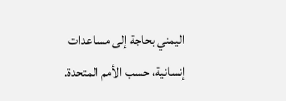اليمني بحاجة إلى مساعدات إنسانية، حسب الأمم المتحدة.